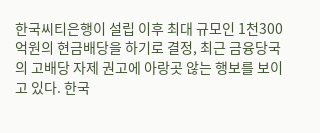한국씨티은행이 설립 이후 최대 규모인 1천300억원의 현금배당을 하기로 결정, 최근 금융당국의 고배당 자제 권고에 아랑곳 않는 행보를 보이고 있다. 한국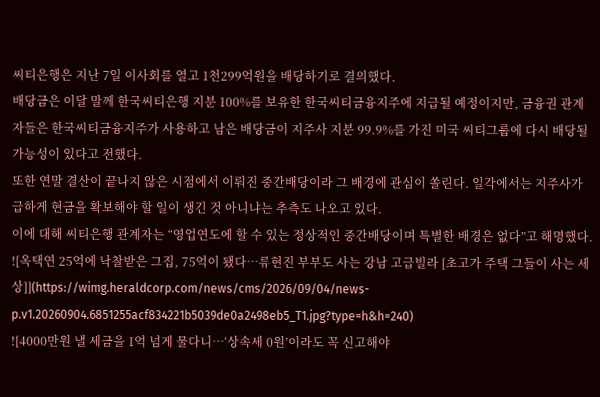씨티은행은 지난 7일 이사회를 열고 1천299억원을 배당하기로 결의했다.
배당금은 이달 말께 한국씨티은행 지분 100%를 보유한 한국씨티금융지주에 지급될 예정이지만, 금융권 관계자들은 한국씨티금융지주가 사용하고 남은 배당금이 지주사 지분 99.9%를 가진 미국 씨티그룹에 다시 배당될 가능성이 있다고 전했다.
또한 연말 결산이 끝나지 않은 시점에서 이뤄진 중간배당이라 그 배경에 관심이 쏠린다. 일각에서는 지주사가 급하게 현금을 확보해야 할 일이 생긴 것 아니냐는 추측도 나오고 있다.
이에 대해 씨티은행 관계자는 “영업연도에 할 수 있는 정상적인 중간배당이며 특별한 배경은 없다”고 해명했다.
![옥택연 25억에 낙찰받은 그집, 75억이 됐다…류현진 부부도 사는 강남 고급빌라 [초고가 주택 그들이 사는 세상]](https://wimg.heraldcorp.com/news/cms/2026/09/04/news-p.v1.20260904.6851255acf834221b5039de0a2498eb5_T1.jpg?type=h&h=240)
![4000만원 낼 세금을 1억 넘게 물다니…‘상속세 0원’이라도 꼭 신고해야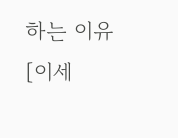하는 이유 [이세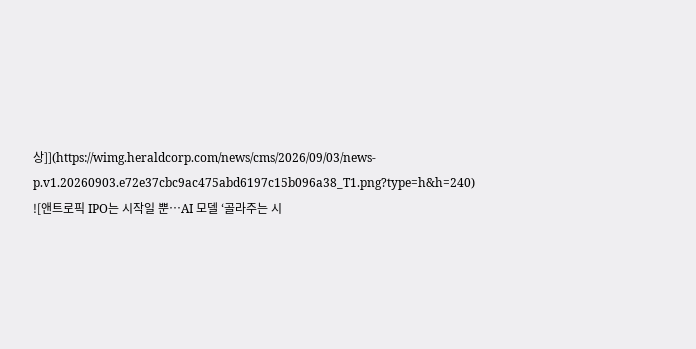상]](https://wimg.heraldcorp.com/news/cms/2026/09/03/news-p.v1.20260903.e72e37cbc9ac475abd6197c15b096a38_T1.png?type=h&h=240)
![앤트로픽 IPO는 시작일 뿐…AI 모델 ‘골라주는 시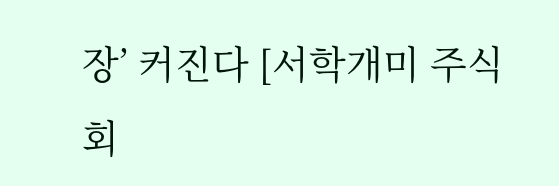장’ 커진다 [서학개미 주식회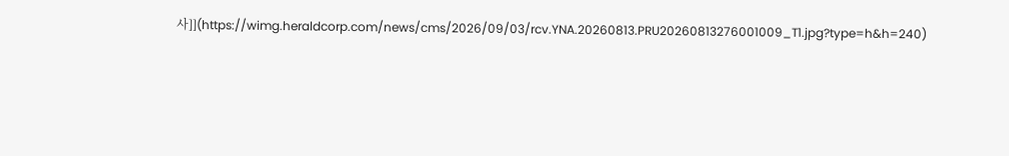사]](https://wimg.heraldcorp.com/news/cms/2026/09/03/rcv.YNA.20260813.PRU20260813276001009_T1.jpg?type=h&h=240)